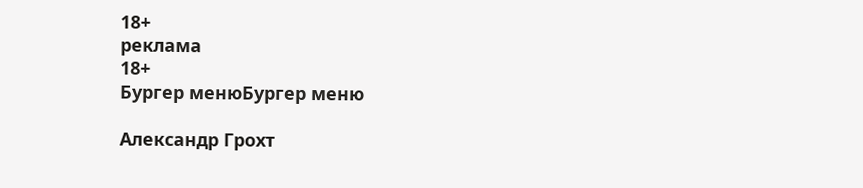18+
реклама
18+
Бургер менюБургер меню

Александр Грохт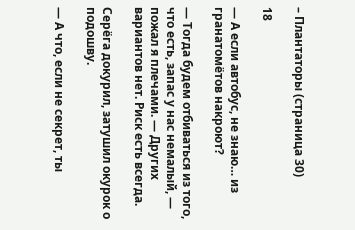– Плантаторы (страница 30)

18

— А если автобус, не знаю… из гранатомётов накроют?

— Тогда будем отбиваться из того, что есть, запас у нас немалый, — пожал я плечами. — Других вариантов нет. Риск есть всегда.

Серёга докурил, затушил окурок о подошву.

— А что, если не секрет, ты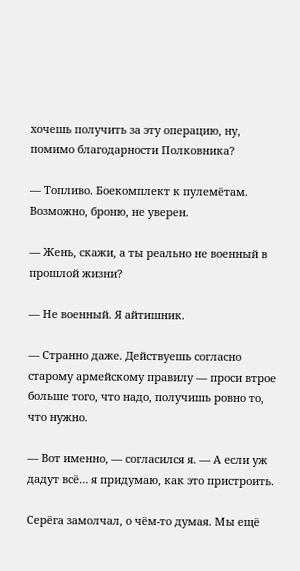хочешь получить за эту операцию, ну, помимо благодарности Полковника?

— Топливо. Боекомплект к пулемётам. Возможно, броню, не уверен.

— Жень, скажи, а ты реально не военный в прошлой жизни?

— Не военный. Я айтишник.

— Странно даже. Действуешь согласно старому армейскому правилу — проси втрое больше того, что надо, получишь ровно то, что нужно.

— Вот именно, — согласился я. — А если уж дадут всё… я придумаю, как это пристроить.

Серёга замолчал, о чём-то думая. Мы ещё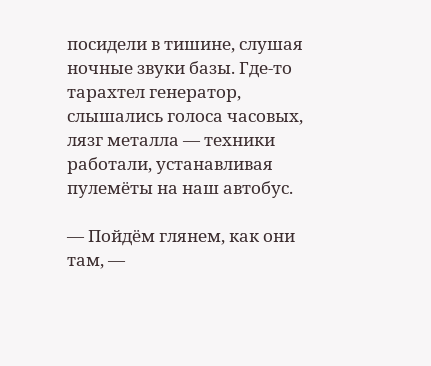посидели в тишине, слушая ночные звуки базы. Где-то тарахтел генератор, слышались голоса часовых, лязг металла — техники работали, устанавливая пулемёты на наш автобус.

— Пойдём глянем, как они там, —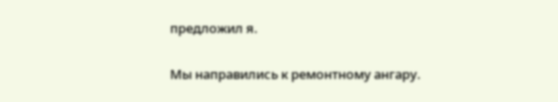предложил я.

Мы направились к ремонтному ангару.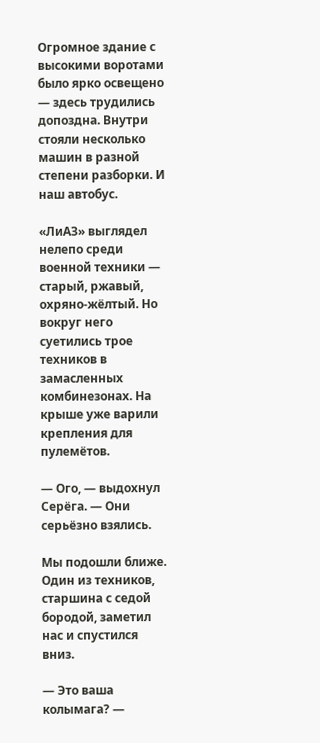Огромное здание с высокими воротами было ярко освещено — здесь трудились допоздна. Внутри стояли несколько машин в разной степени разборки. И наш автобус.

«ЛиАЗ» выглядел нелепо среди военной техники — старый, ржавый, охряно-жёлтый. Но вокруг него суетились трое техников в замасленных комбинезонах. На крыше уже варили крепления для пулемётов.

— Ого, — выдохнул Серёга. — Они серьёзно взялись.

Мы подошли ближе. Один из техников, старшина с седой бородой, заметил нас и спустился вниз.

— Это ваша колымага? —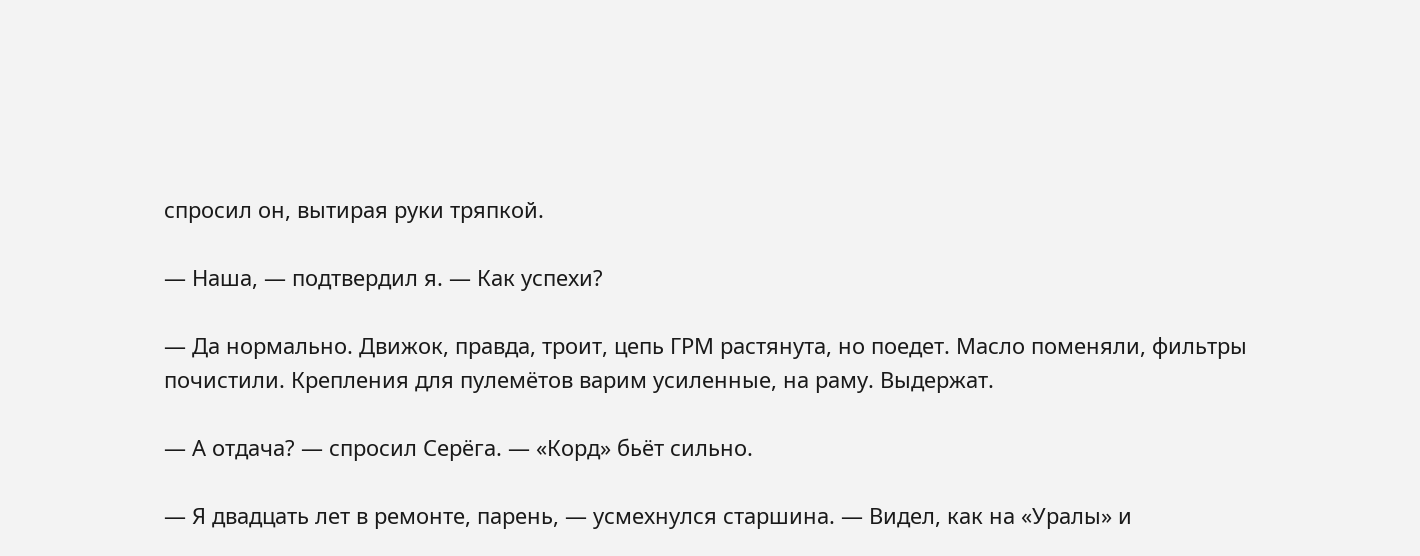спросил он, вытирая руки тряпкой.

— Наша, — подтвердил я. — Как успехи?

— Да нормально. Движок, правда, троит, цепь ГРМ растянута, но поедет. Масло поменяли, фильтры почистили. Крепления для пулемётов варим усиленные, на раму. Выдержат.

— А отдача? — спросил Серёга. — «Корд» бьёт сильно.

— Я двадцать лет в ремонте, парень, — усмехнулся старшина. — Видел, как на «Уралы» и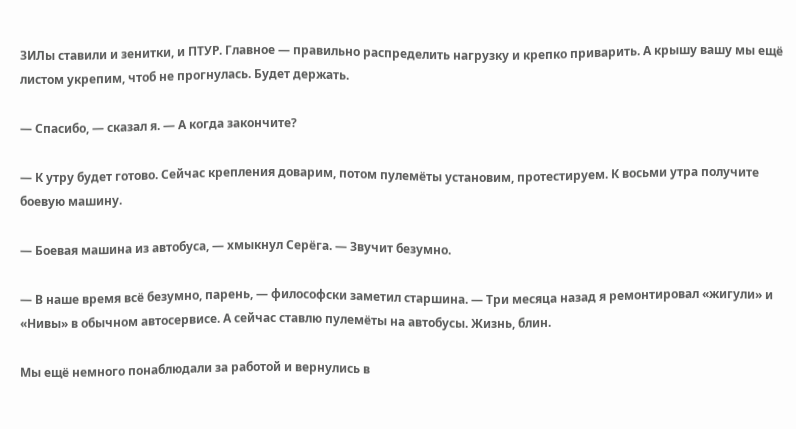ЗИЛы ставили и зенитки, и ПТУР. Главное — правильно распределить нагрузку и крепко приварить. А крышу вашу мы ещё листом укрепим, чтоб не прогнулась. Будет держать.

— Спасибо, — сказал я. — А когда закончите?

— К утру будет готово. Сейчас крепления доварим, потом пулемёты установим, протестируем. К восьми утра получите боевую машину.

— Боевая машина из автобуса, — хмыкнул Серёга. — Звучит безумно.

— В наше время всё безумно, парень, — философски заметил старшина. — Три месяца назад я ремонтировал «жигули» и «Нивы» в обычном автосервисе. А сейчас ставлю пулемёты на автобусы. Жизнь, блин.

Мы ещё немного понаблюдали за работой и вернулись в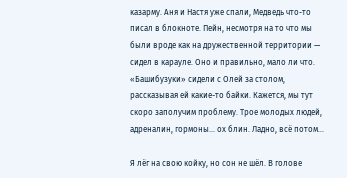казарму. Аня и Настя уже спали, Медведь что-то писал в блокноте. Пейн, несмотря на то что мы были вроде как на дружественной территории — сидел в карауле. Оно и правильно, мало ли что. «Башибузуки» сидели с Олей за столом, рассказывая ей какие-то байки. Кажется, мы тут скоро заполучим проблему. Трое молодых людей, адреналин, гормоны… ох блин. Ладно, всё потом…

Я лёг на свою койку, но сон не шёл. В голове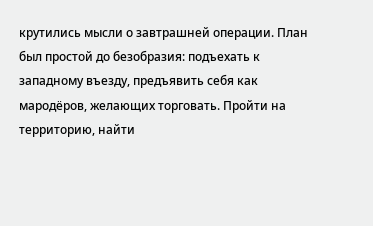крутились мысли о завтрашней операции. План был простой до безобразия: подъехать к западному въезду, предъявить себя как мародёров, желающих торговать. Пройти на территорию, найти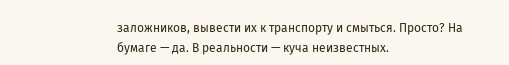заложников, вывести их к транспорту и смыться. Просто? На бумаге — да. В реальности — куча неизвестных.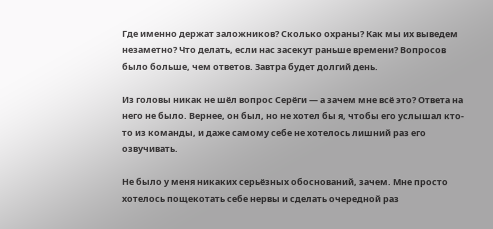Где именно держат заложников? Сколько охраны? Как мы их выведем незаметно? Что делать, если нас засекут раньше времени? Вопросов было больше, чем ответов. Завтра будет долгий день.

Из головы никак не шёл вопрос Серёги — а зачем мне всё это? Ответа на него не было. Вернее, он был, но не хотел бы я, чтобы его услышал кто-то из команды, и даже самому себе не хотелось лишний раз его озвучивать.

Не было у меня никаких серьёзных обоснований, зачем. Мне просто хотелось пощекотать себе нервы и сделать очередной раз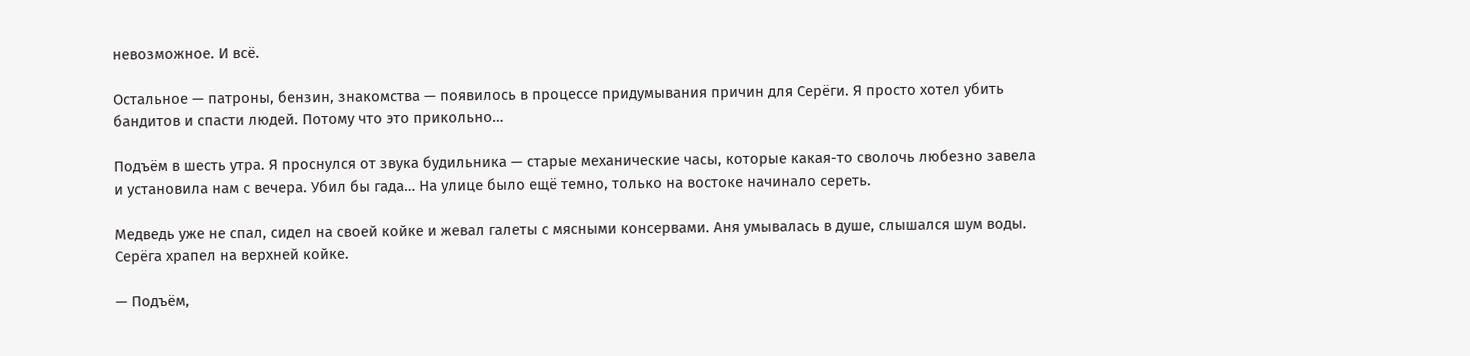невозможное. И всё.

Остальное — патроны, бензин, знакомства — появилось в процессе придумывания причин для Серёги. Я просто хотел убить бандитов и спасти людей. Потому что это прикольно…

Подъём в шесть утра. Я проснулся от звука будильника — старые механические часы, которые какая-то сволочь любезно завела и установила нам с вечера. Убил бы гада… На улице было ещё темно, только на востоке начинало сереть.

Медведь уже не спал, сидел на своей койке и жевал галеты с мясными консервами. Аня умывалась в душе, слышался шум воды. Серёга храпел на верхней койке.

— Подъём,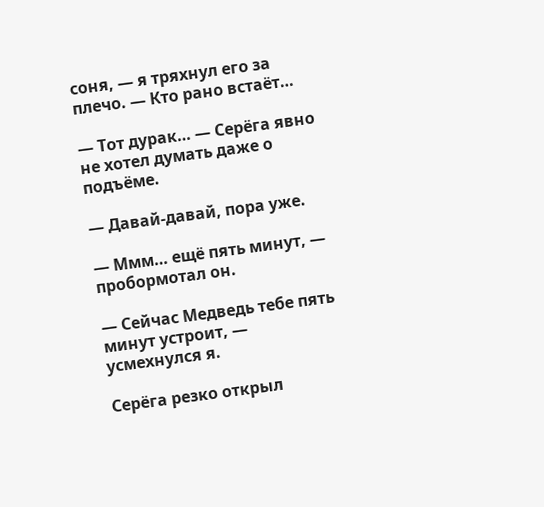соня, — я тряхнул его за плечо. — Кто рано встаёт…

— Тот дурак… — Серёга явно не хотел думать даже о подъёме.

— Давай-давай, пора уже.

— Ммм… ещё пять минут, — пробормотал он.

— Сейчас Медведь тебе пять минут устроит, — усмехнулся я.

Серёга резко открыл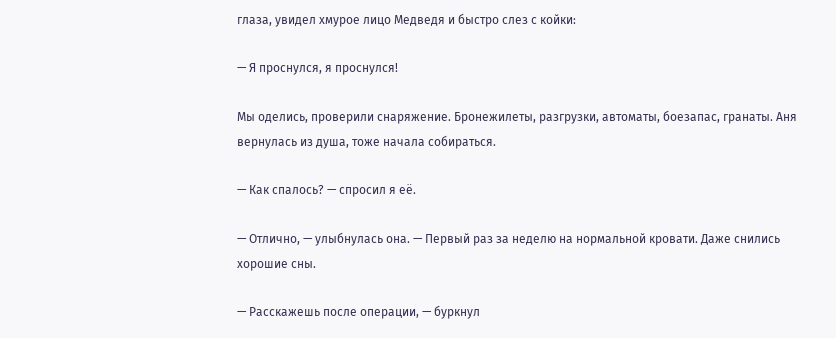глаза, увидел хмурое лицо Медведя и быстро слез с койки:

— Я проснулся, я проснулся!

Мы оделись, проверили снаряжение. Бронежилеты, разгрузки, автоматы, боезапас, гранаты. Аня вернулась из душа, тоже начала собираться.

— Как спалось? — спросил я её.

— Отлично, — улыбнулась она. — Первый раз за неделю на нормальной кровати. Даже снились хорошие сны.

— Расскажешь после операции, — буркнул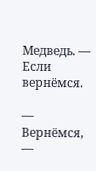Медведь. — Если вернёмся.

— Вернёмся, —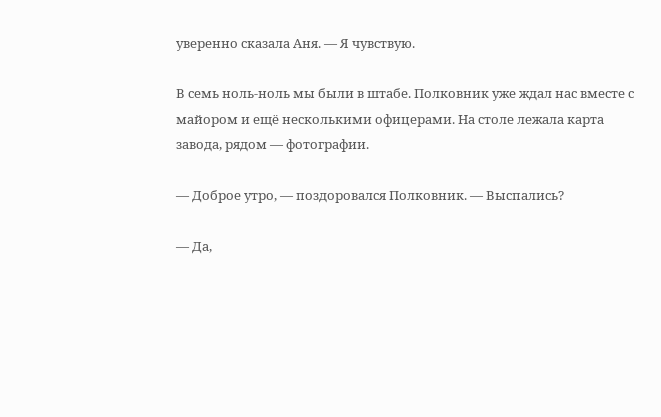уверенно сказала Аня. — Я чувствую.

В семь ноль-ноль мы были в штабе. Полковник уже ждал нас вместе с майором и ещё несколькими офицерами. На столе лежала карта завода, рядом — фотографии.

— Доброе утро, — поздоровался Полковник. — Выспались?

— Да,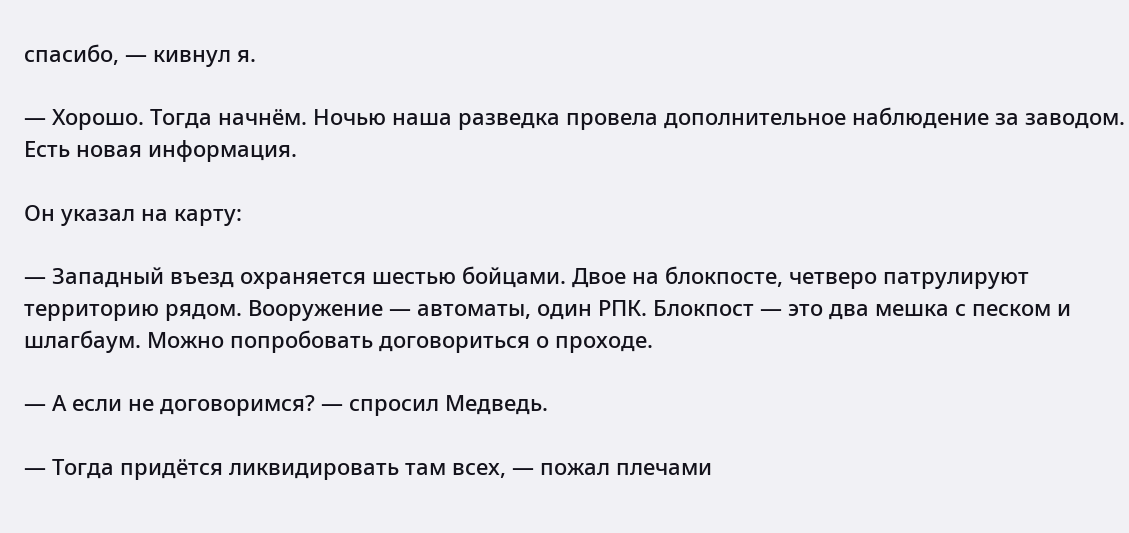спасибо, — кивнул я.

— Хорошо. Тогда начнём. Ночью наша разведка провела дополнительное наблюдение за заводом. Есть новая информация.

Он указал на карту:

— Западный въезд охраняется шестью бойцами. Двое на блокпосте, четверо патрулируют территорию рядом. Вооружение — автоматы, один РПК. Блокпост — это два мешка с песком и шлагбаум. Можно попробовать договориться о проходе.

— А если не договоримся? — спросил Медведь.

— Тогда придётся ликвидировать там всех, — пожал плечами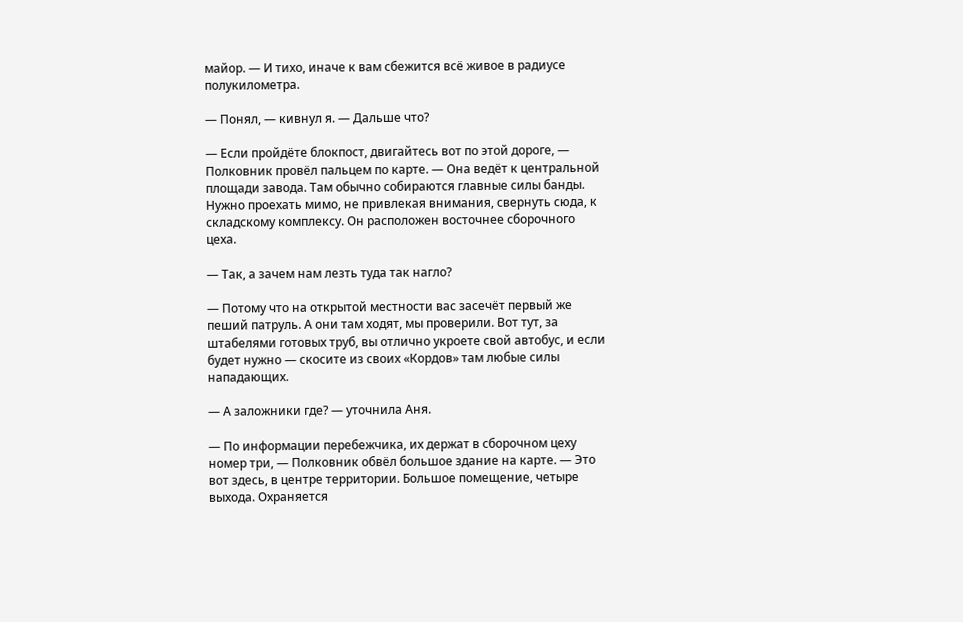майор. — И тихо, иначе к вам сбежится всё живое в радиусе полукилометра.

— Понял, — кивнул я. — Дальше что?

— Если пройдёте блокпост, двигайтесь вот по этой дороге, — Полковник провёл пальцем по карте. — Она ведёт к центральной площади завода. Там обычно собираются главные силы банды. Нужно проехать мимо, не привлекая внимания, свернуть сюда, к складскому комплексу. Он расположен восточнее сборочного цеха.

— Так, а зачем нам лезть туда так нагло?

— Потому что на открытой местности вас засечёт первый же пеший патруль. А они там ходят, мы проверили. Вот тут, за штабелями готовых труб, вы отлично укроете свой автобус, и если будет нужно — скосите из своих «Кордов» там любые силы нападающих.

— А заложники где? — уточнила Аня.

— По информации перебежчика, их держат в сборочном цеху номер три, — Полковник обвёл большое здание на карте. — Это вот здесь, в центре территории. Большое помещение, четыре выхода. Охраняется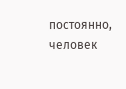постоянно, человек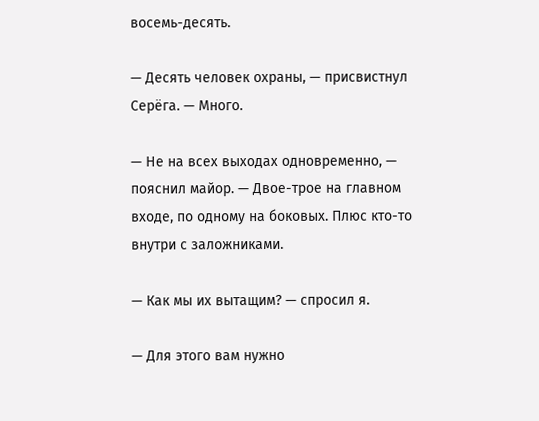восемь-десять.

— Десять человек охраны, — присвистнул Серёга. — Много.

— Не на всех выходах одновременно, — пояснил майор. — Двое-трое на главном входе, по одному на боковых. Плюс кто-то внутри с заложниками.

— Как мы их вытащим? — спросил я.

— Для этого вам нужно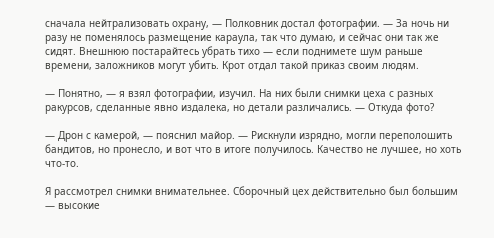сначала нейтрализовать охрану, — Полковник достал фотографии. — За ночь ни разу не поменялось размещение караула, так что думаю, и сейчас они так же сидят. Внешнюю постарайтесь убрать тихо — если поднимете шум раньше времени, заложников могут убить. Крот отдал такой приказ своим людям.

— Понятно, — я взял фотографии, изучил. На них были снимки цеха с разных ракурсов, сделанные явно издалека, но детали различались. — Откуда фото?

— Дрон с камерой, — пояснил майор. — Рискнули изрядно, могли переполошить бандитов, но пронесло, и вот что в итоге получилось. Качество не лучшее, но хоть что-то.

Я рассмотрел снимки внимательнее. Сборочный цех действительно был большим — высокие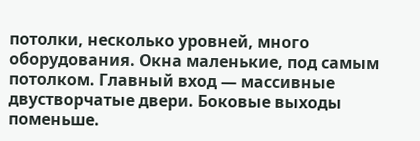потолки, несколько уровней, много оборудования. Окна маленькие, под самым потолком. Главный вход — массивные двустворчатые двери. Боковые выходы поменьше.